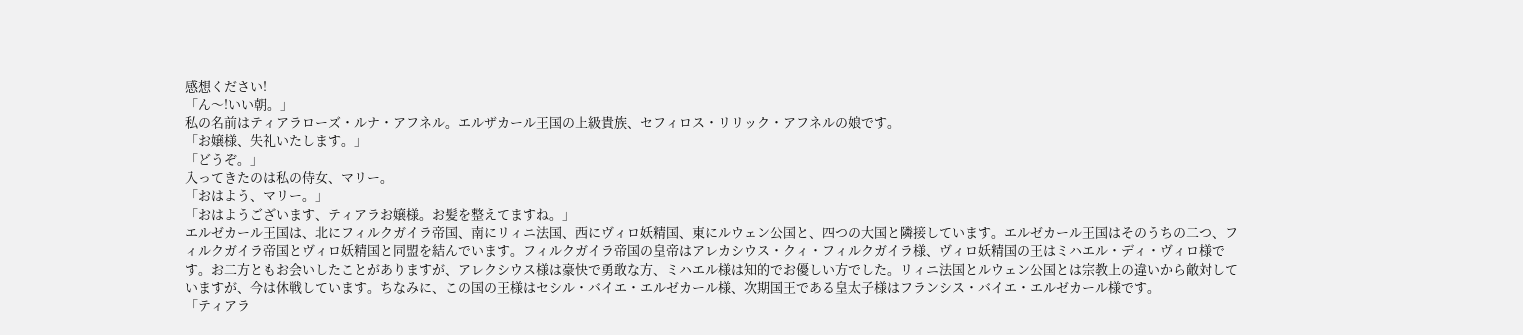感想ください!
「ん〜!いい朝。」
私の名前はティアラローズ・ルナ・アフネル。エルザカール王国の上級貴族、セフィロス・リリック・アフネルの娘です。
「お嬢様、失礼いたします。」
「どうぞ。」
入ってきたのは私の侍女、マリー。
「おはよう、マリー。」
「おはようございます、ティアラお嬢様。お髪を整えてますね。」
エルゼカール王国は、北にフィルクガイラ帝国、南にリィニ法国、西にヴィロ妖精国、東にルウェン公国と、四つの大国と隣接しています。エルゼカール王国はそのうちの二つ、フィルクガイラ帝国とヴィロ妖精国と同盟を結んでいます。フィルクガイラ帝国の皇帝はアレカシウス・クィ・フィルクガイラ様、ヴィロ妖精国の王はミハエル・ディ・ヴィロ様です。お二方ともお会いしたことがありますが、アレクシウス様は豪快で勇敢な方、ミハエル様は知的でお優しい方でした。リィニ法国とルウェン公国とは宗教上の違いから敵対していますが、今は休戦しています。ちなみに、この国の王様はセシル・バイエ・エルゼカール様、次期国王である皇太子様はフランシス・バイエ・エルゼカール様です。
「ティアラ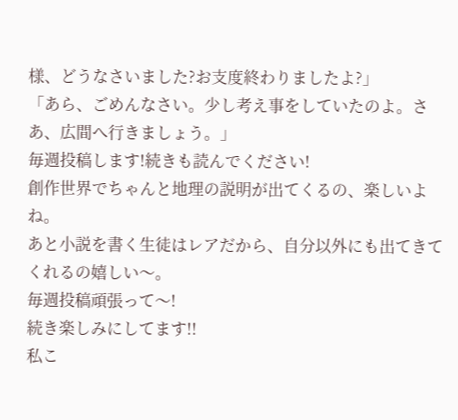様、どうなさいました?お支度終わりましたよ?」
「あら、ごめんなさい。少し考え事をしていたのよ。さあ、広間へ行きましょう。」
毎週投稿します!続きも読んでください!
創作世界でちゃんと地理の説明が出てくるの、楽しいよね。
あと小説を書く生徒はレアだから、自分以外にも出てきてくれるの嬉しい〜。
毎週投稿頑張って〜!
続き楽しみにしてます!!
私こ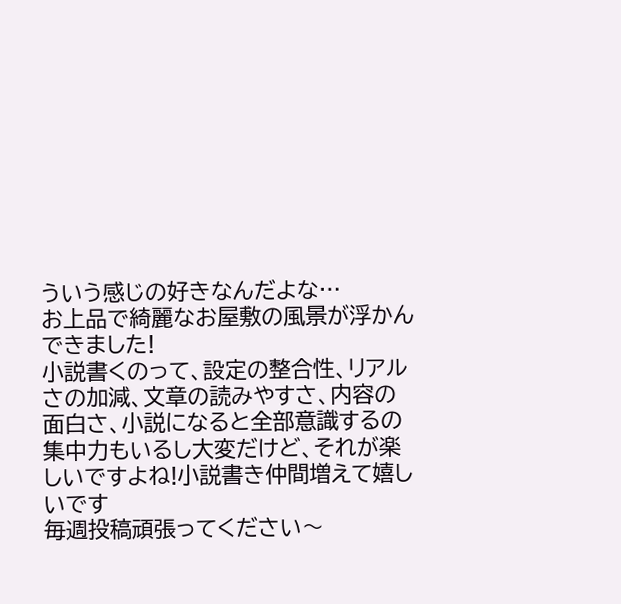ういう感じの好きなんだよな…
お上品で綺麗なお屋敷の風景が浮かんできました!
小説書くのって、設定の整合性、リアルさの加減、文章の読みやすさ、内容の面白さ、小説になると全部意識するの集中力もいるし大変だけど、それが楽しいですよね!小説書き仲間増えて嬉しいです
毎週投稿頑張ってください〜